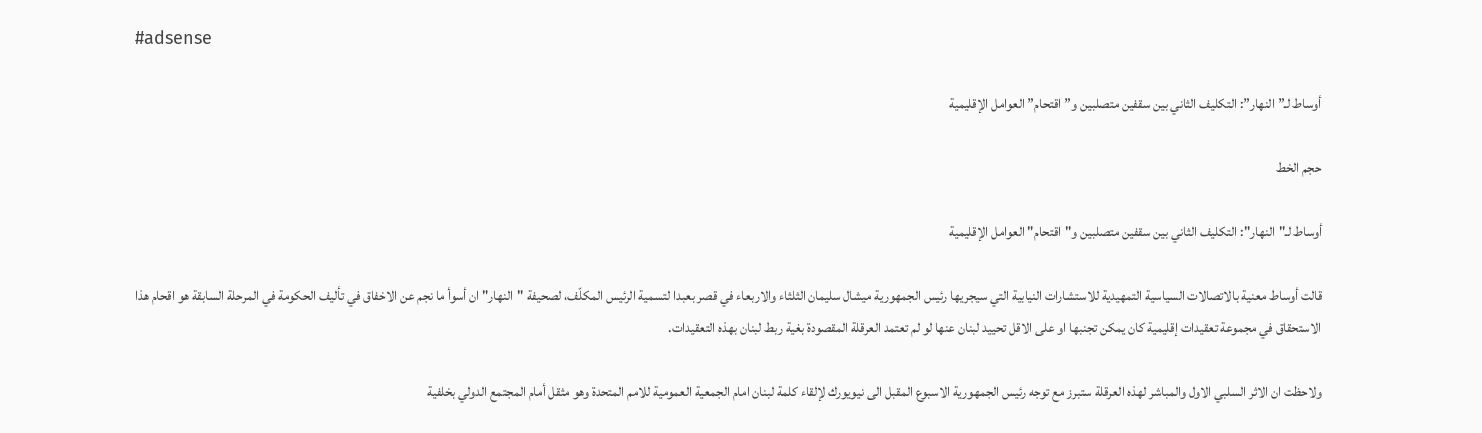#adsense

أوساط لـ”النهار”: التكليف الثاني بين سقفين متصلبين و”اقتحام” العوامل الإقليمية

حجم الخط

أوساط لـ"النهار": التكليف الثاني بين سقفين متصلبين و"اقتحام" العوامل الإقليمية

قالت أوساط معنية بالاتصالات السياسية التمهيدية للاستشارات النيابية التي سيجريها رئيس الجمهورية ميشال سليمان الثلثاء والاربعاء في قصر بعبدا لتسمية الرئيس المكلّف، لصحيفة "النهار" ان أسوأ ما نجم عن الاخفاق في تأليف الحكومة في المرحلة السابقة هو اقحام هذا الاستحقاق في مجموعة تعقيدات إقليمية كان يمكن تجنبها او على الاقل تحييد لبنان عنها لو لم تعتمد العرقلة المقصودة بغية ربط لبنان بهذه التعقيدات.

ولاحظت ان الاثر السلبي الاول والمباشر لهذه العرقلة ستبرز مع توجه رئيس الجمهورية الاسبوع المقبل الى نيويورك لإلقاء كلمة لبنان امام الجمعية العمومية للامم المتحدة وهو مثقل أمام المجتمع الدولي بخلفية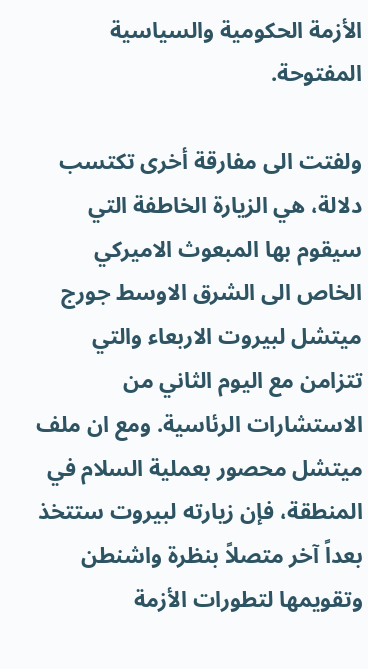الأزمة الحكومية والسياسية المفتوحة.

ولفتت الى مفارقة أخرى تكتسب دلالة، هي الزيارة الخاطفة التي سيقوم بها المبعوث الاميركي الخاص الى الشرق الاوسط جورج ميتشل لبيروت الاربعاء والتي تتزامن مع اليوم الثاني من الاستشارات الرئاسية. ومع ان ملف ميتشل محصور بعملية السلام في المنطقة، فإن زيارته لبيروت ستتخذ بعداً آخر متصلاً بنظرة واشنطن وتقويمها لتطورات الأزمة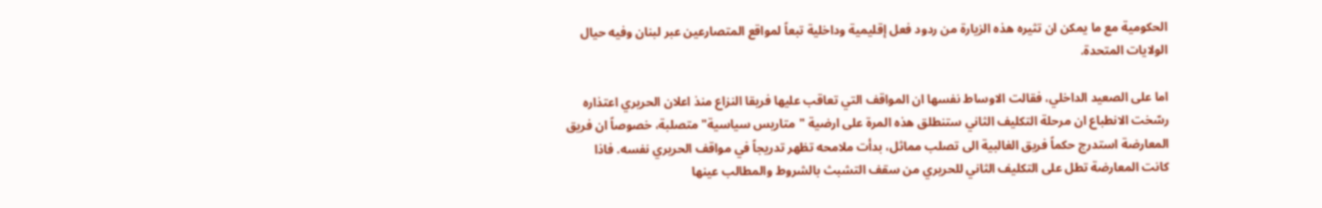الحكومية مع ما يمكن ان تثيره هذه الزيارة من ردود فعل إقليمية وداخلية تبعاً لمواقع المتصارعين عبر لبنان وفيه حيال الولايات المتحدة.

اما على الصعيد الداخلي، فقالت الاوساط نفسها ان المواقف التي تعاقب عليها فريقا النزاع منذ اعلان الحريري اعتذاره رسّخت الانطباع ان مرحلة التكليف الثاني ستنطلق هذه المرة على ارضية "متاريس سياسية" متصلبة، خصوصاً ان فريق المعارضة استدرج حكماً فريق الغالبية الى تصلب مماثل، بدأت ملامحه تظهر تدريجاً في مواقف الحريري نفسه. فاذا كانت المعارضة تطل على التكليف الثاني للحريري من سقف التشبث بالشروط والمطالب عينها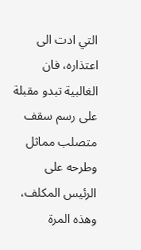التي ادت الى اعتذاره، فان الغالبية تبدو مقبلة على رسم سقف متصلب مماثل وطرحه على الرئيس المكلف، وهذه المرة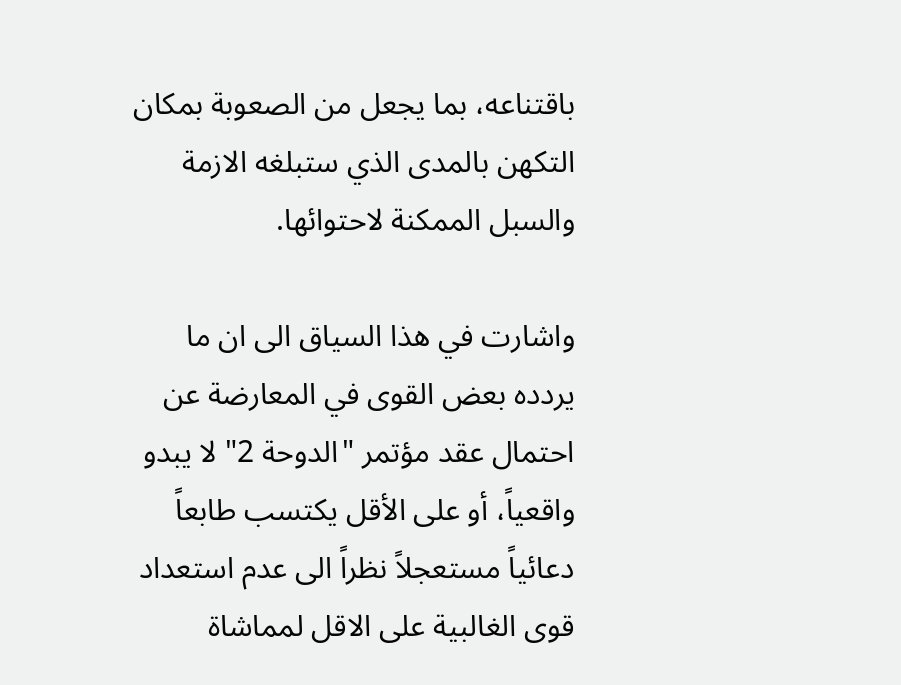باقتناعه، بما يجعل من الصعوبة بمكان التكهن بالمدى الذي ستبلغه الازمة والسبل الممكنة لاحتوائها.

واشارت في هذا السياق الى ان ما يردده بعض القوى في المعارضة عن احتمال عقد مؤتمر "الدوحة 2" لا يبدو واقعياً، أو على الأقل يكتسب طابعاً دعائياً مستعجلاً نظراً الى عدم استعداد قوى الغالبية على الاقل لمماشاة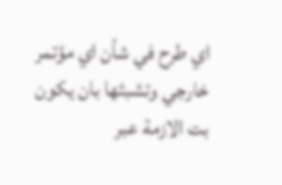اي طرح في شأن اي مؤتمر خارجي وتشبثها بان يكون بت الازمة عبر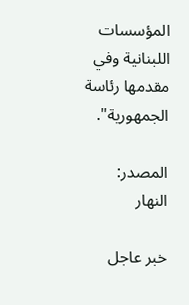المؤسسات اللبنانية وفي مقدمها رئاسة الجمهورية".

المصدر:
النهار

خبر عاجل